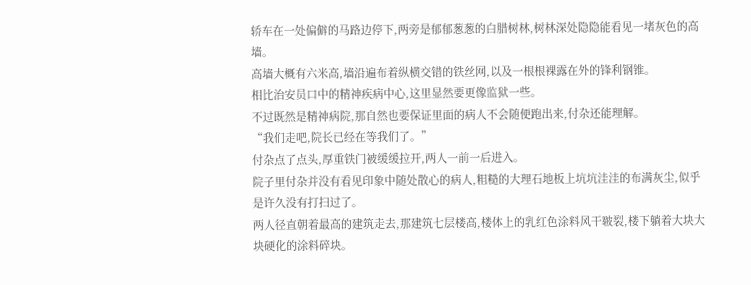轿车在一处偏僻的马路边停下,两旁是郁郁葱葱的白腊树林,树林深处隐隐能看见一堵灰色的高墙。
高墙大概有六米高,墙沿遍布着纵横交错的铁丝网,以及一根根裸露在外的锋利钢锥。
相比治安员口中的精神疾病中心,这里显然要更像监狱一些。
不过既然是精神病院,那自然也要保证里面的病人不会随便跑出来,付杂还能理解。
“我们走吧,院长已经在等我们了。”
付杂点了点头,厚重铁门被缓缓拉开,两人一前一后进入。
院子里付杂并没有看见印象中随处散心的病人,粗糙的大理石地板上坑坑洼洼的布满灰尘,似乎是许久没有打扫过了。
两人径直朝着最高的建筑走去,那建筑七层楼高,楼体上的乳红色涂料风干皲裂,楼下躺着大块大块硬化的涂料碎块。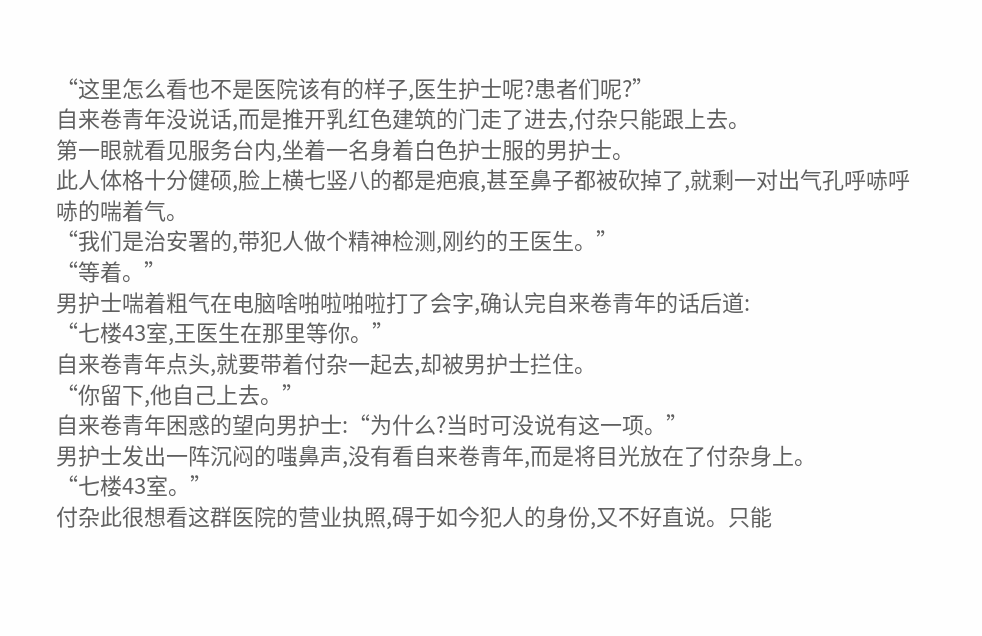“这里怎么看也不是医院该有的样子,医生护士呢?患者们呢?”
自来卷青年没说话,而是推开乳红色建筑的门走了进去,付杂只能跟上去。
第一眼就看见服务台内,坐着一名身着白色护士服的男护士。
此人体格十分健硕,脸上横七竖八的都是疤痕,甚至鼻子都被砍掉了,就剩一对出气孔呼哧呼哧的喘着气。
“我们是治安署的,带犯人做个精神检测,刚约的王医生。”
“等着。”
男护士喘着粗气在电脑啥啪啦啪啦打了会字,确认完自来卷青年的话后道:
“七楼43室,王医生在那里等你。”
自来卷青年点头,就要带着付杂一起去,却被男护士拦住。
“你留下,他自己上去。”
自来卷青年困惑的望向男护士:“为什么?当时可没说有这一项。”
男护士发出一阵沉闷的嗤鼻声,没有看自来卷青年,而是将目光放在了付杂身上。
“七楼43室。”
付杂此很想看这群医院的营业执照,碍于如今犯人的身份,又不好直说。只能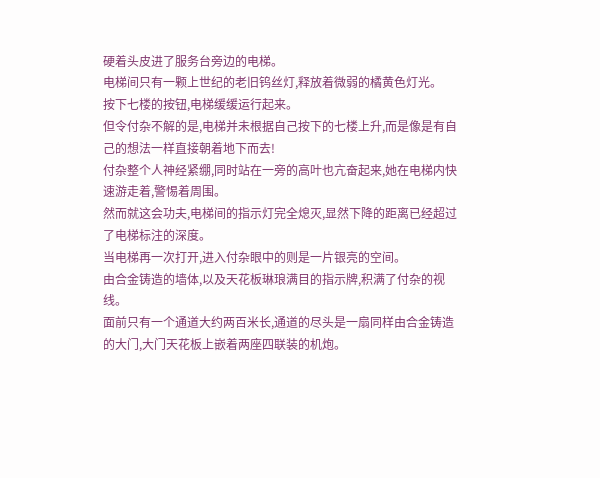硬着头皮进了服务台旁边的电梯。
电梯间只有一颗上世纪的老旧钨丝灯,释放着微弱的橘黄色灯光。
按下七楼的按钮,电梯缓缓运行起来。
但令付杂不解的是,电梯并未根据自己按下的七楼上升,而是像是有自己的想法一样直接朝着地下而去!
付杂整个人神经紧绷,同时站在一旁的高叶也亢奋起来,她在电梯内快速游走着,警惕着周围。
然而就这会功夫,电梯间的指示灯完全熄灭,显然下降的距离已经超过了电梯标注的深度。
当电梯再一次打开,进入付杂眼中的则是一片银亮的空间。
由合金铸造的墙体,以及天花板琳琅满目的指示牌,积满了付杂的视线。
面前只有一个通道大约两百米长,通道的尽头是一扇同样由合金铸造的大门,大门天花板上嵌着两座四联装的机炮。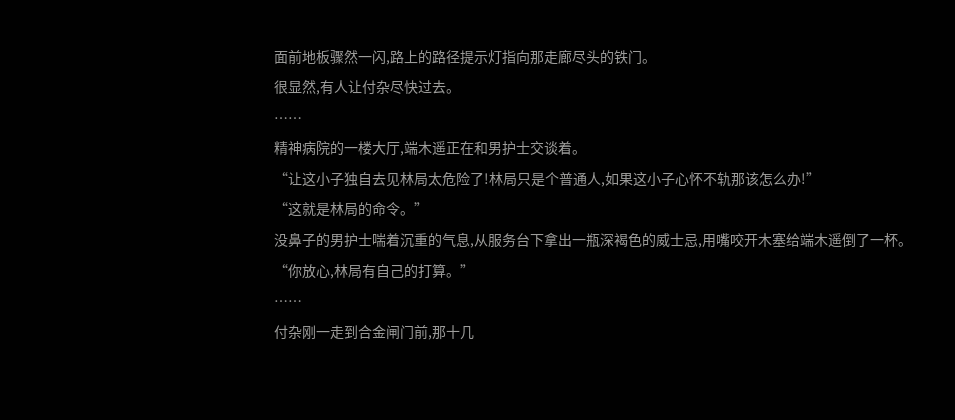面前地板骤然一闪,路上的路径提示灯指向那走廊尽头的铁门。
很显然,有人让付杂尽快过去。
……
精神病院的一楼大厅,端木遥正在和男护士交谈着。
“让这小子独自去见林局太危险了!林局只是个普通人,如果这小子心怀不轨那该怎么办!”
“这就是林局的命令。”
没鼻子的男护士喘着沉重的气息,从服务台下拿出一瓶深褐色的威士忌,用嘴咬开木塞给端木遥倒了一杯。
“你放心,林局有自己的打算。”
……
付杂刚一走到合金闸门前,那十几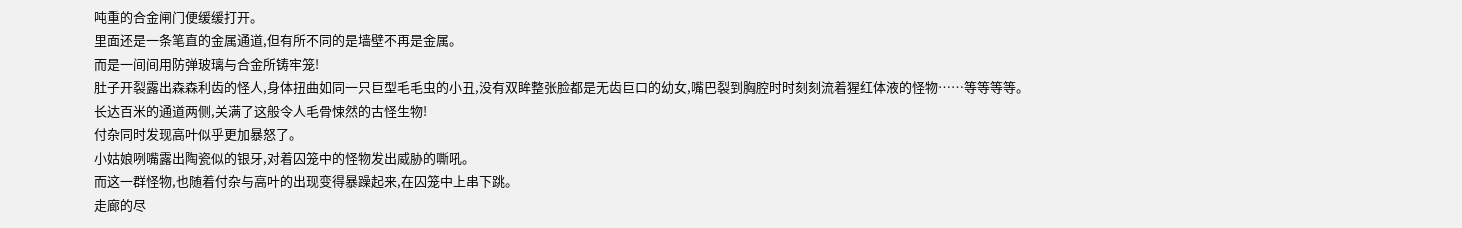吨重的合金闸门便缓缓打开。
里面还是一条笔直的金属通道,但有所不同的是墙壁不再是金属。
而是一间间用防弹玻璃与合金所铸牢笼!
肚子开裂露出森森利齿的怪人,身体扭曲如同一只巨型毛毛虫的小丑,没有双眸整张脸都是无齿巨口的幼女,嘴巴裂到胸腔时时刻刻流着猩红体液的怪物……等等等等。
长达百米的通道两侧,关满了这般令人毛骨悚然的古怪生物!
付杂同时发现高叶似乎更加暴怒了。
小姑娘咧嘴露出陶瓷似的银牙,对着囚笼中的怪物发出威胁的嘶吼。
而这一群怪物,也随着付杂与高叶的出现变得暴躁起来,在囚笼中上串下跳。
走廊的尽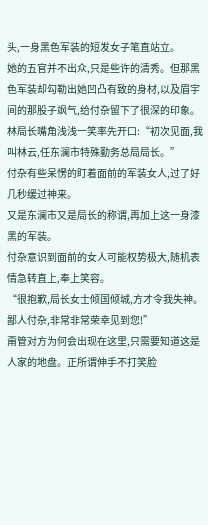头,一身黑色军装的短发女子笔直站立。
她的五官并不出众,只是些许的清秀。但那黑色军装却勾勒出她凹凸有致的身材,以及眉宇间的那股子飒气,给付杂留下了很深的印象。
林局长嘴角浅浅一笑率先开口:“初次见面,我叫林云,任东澜市特殊勤务总局局长。”
付杂有些呆愣的盯着面前的军装女人,过了好几秒缓过神来。
又是东澜市又是局长的称谓,再加上这一身漆黑的军装。
付杂意识到面前的女人可能权势极大,随机表情急转直上,奉上笑容。
“很抱歉,局长女士倾国倾城,方才令我失神。鄙人付杂,非常非常荣幸见到您!”
甭管对方为何会出现在这里,只需要知道这是人家的地盘。正所谓伸手不打笑脸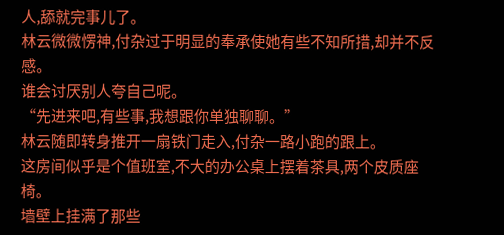人,舔就完事儿了。
林云微微愣神,付杂过于明显的奉承使她有些不知所措,却并不反感。
谁会讨厌别人夸自己呢。
“先进来吧,有些事,我想跟你单独聊聊。”
林云随即转身推开一扇铁门走入,付杂一路小跑的跟上。
这房间似乎是个值班室,不大的办公桌上摆着茶具,两个皮质座椅。
墙壁上挂满了那些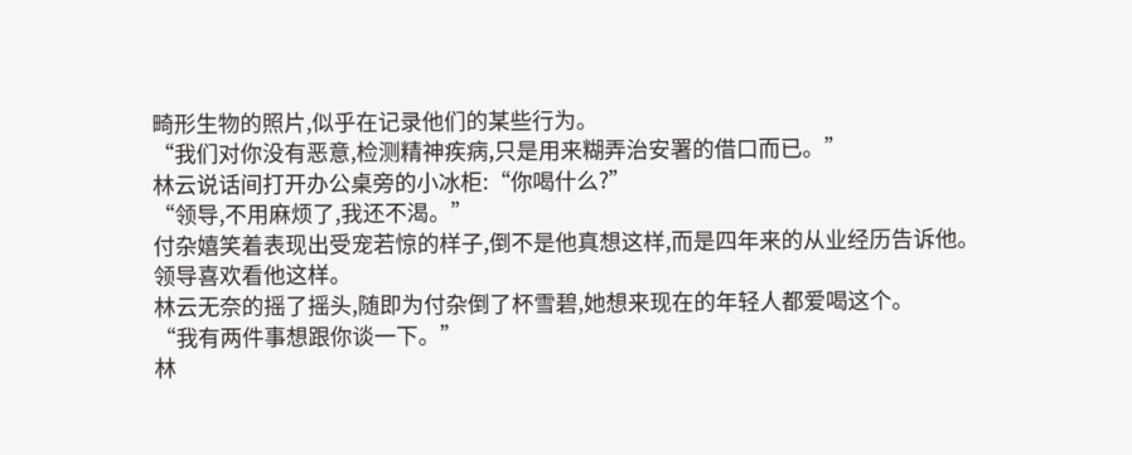畸形生物的照片,似乎在记录他们的某些行为。
“我们对你没有恶意,检测精神疾病,只是用来糊弄治安署的借口而已。”
林云说话间打开办公桌旁的小冰柜:“你喝什么?”
“领导,不用麻烦了,我还不渴。”
付杂嬉笑着表现出受宠若惊的样子,倒不是他真想这样,而是四年来的从业经历告诉他。
领导喜欢看他这样。
林云无奈的摇了摇头,随即为付杂倒了杯雪碧,她想来现在的年轻人都爱喝这个。
“我有两件事想跟你谈一下。”
林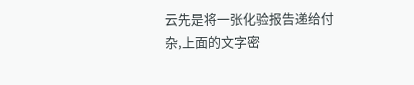云先是将一张化验报告递给付杂,上面的文字密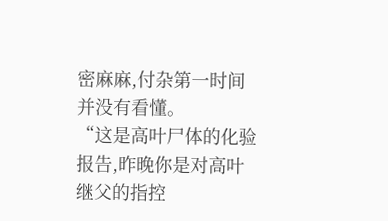密麻麻,付杂第一时间并没有看懂。
“这是高叶尸体的化验报告,昨晚你是对高叶继父的指控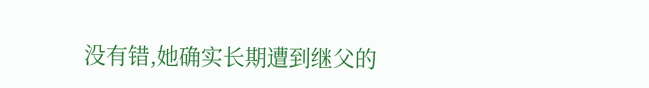没有错,她确实长期遭到继父的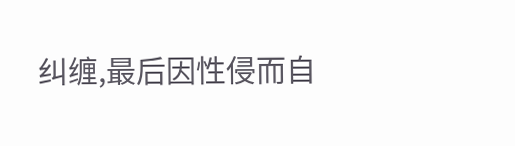纠缠,最后因性侵而自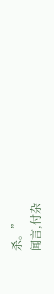杀。”
闻言,付杂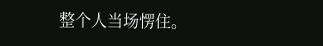整个人当场愣住。